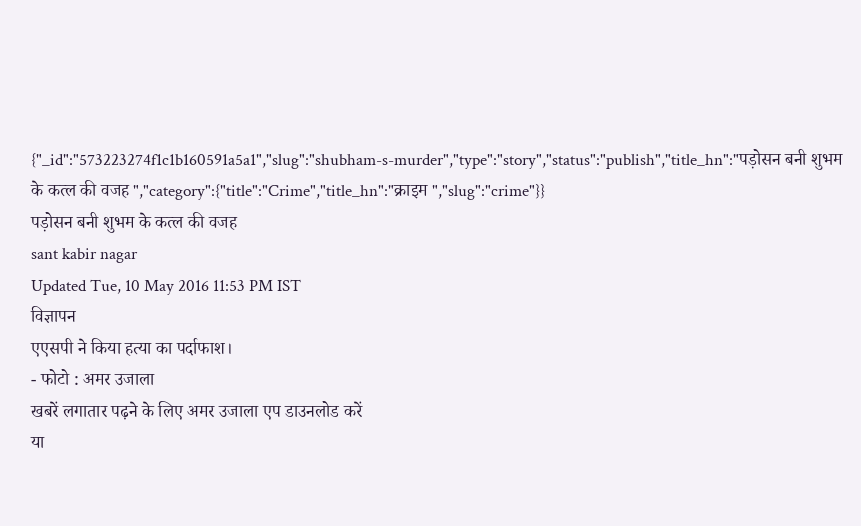{"_id":"573223274f1c1b160591a5a1","slug":"shubham-s-murder","type":"story","status":"publish","title_hn":"पड़ोसन बनी शुभम के कत्ल की वजह ","category":{"title":"Crime","title_hn":"क्राइम ","slug":"crime"}}
पड़ोसन बनी शुभम के कत्ल की वजह
sant kabir nagar
Updated Tue, 10 May 2016 11:53 PM IST
विज्ञापन
एएसपी ने किया हत्या का पर्दाफाश।
- फोटो : अमर उजाला
खबरें लगातार पढ़ने के लिए अमर उजाला एप डाउनलोड करें
या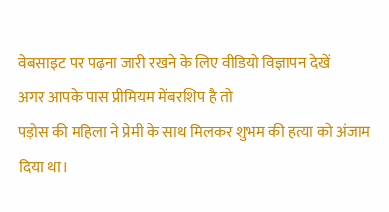वेबसाइट पर पढ़ना जारी रखने के लिए वीडियो विज्ञापन देखें
अगर आपके पास प्रीमियम मेंबरशिप है तो
पड़ोस की महिला ने प्रेमी के साथ मिलकर शुभम की हत्या को अंजाम दिया था।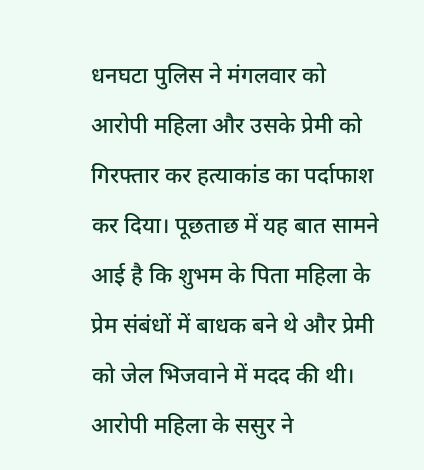धनघटा पुलिस ने मंगलवार को आरोपी महिला और उसके प्रेमी को गिरफ्तार कर हत्याकांड का पर्दाफाश कर दिया। पूछताछ में यह बात सामने आई है कि शुभम के पिता महिला के प्रेम संबंधों में बाधक बने थे और प्रेमी को जेल भिजवाने में मदद की थी। आरोपी महिला के ससुर ने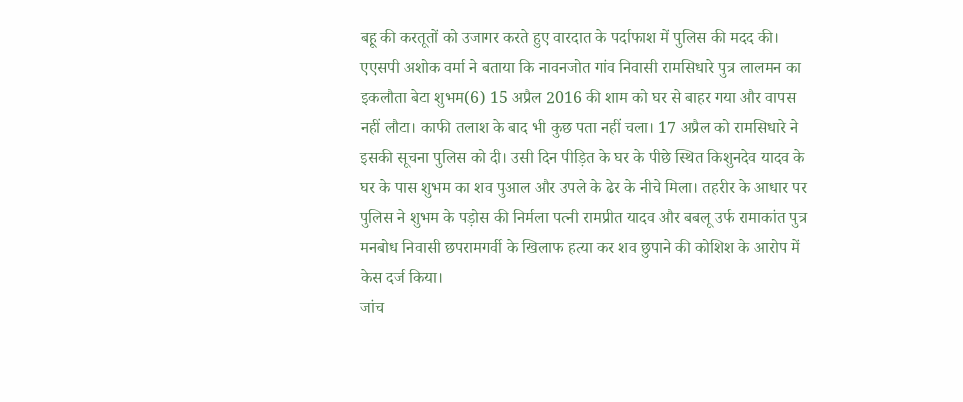बहू की करतूतों को उजागर करते हुए वारदात के पर्दाफाश में पुलिस की मदद की।
एएसपी अशोक वर्मा ने बताया कि नावनजोत गांव निवासी रामसिधारे पुत्र लालमन का इकलौता बेटा शुभम(6) 15 अप्रैल 2016 की शाम को घर से बाहर गया और वापस नहीं लौटा। काफी तलाश के बाद भी कुछ पता नहीं चला। 17 अप्रैल को रामसिधारे ने इसकी सूचना पुलिस को दी। उसी दिन पीड़ित के घर के पीछे स्थित किशुनदेव यादव के घर के पास शुभम का शव पुआल और उपले के ढेर के नीचे मिला। तहरीर के आधार पर पुलिस ने शुभम के पड़ोस की निर्मला पत्नी रामप्रीत यादव और बबलू उर्फ रामाकांत पुत्र मनबोध निवासी छपरामगर्वी के खिलाफ हत्या कर शव छुपाने की कोशिश के आरोप में केस दर्ज किया।
जांच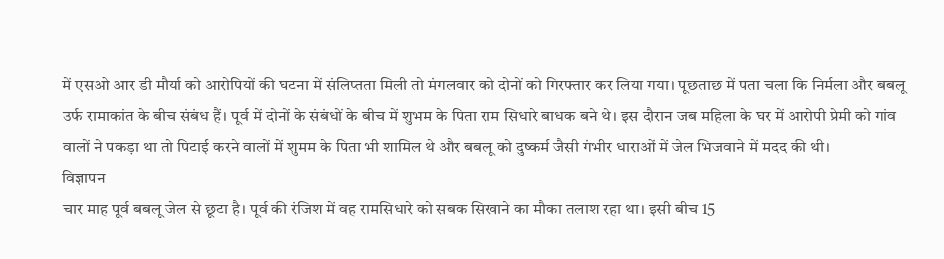में एसओ आर डी मौर्या को आरोपियों की घटना में संलिप्तता मिली तो मंगलवार को दोनों को गिरफ्तार कर लिया गया। पूछताछ में पता चला कि निर्मला और बबलू उर्फ रामाकांत के बीच संबंध हैं। पूर्व में दोनों के संबंधों के बीच में शुभम के पिता राम सिधारे बाधक बने थे। इस दौरान जब महिला के घर में आरोपी प्रेमी को गांव वालों ने पकड़ा था तो पिटाई करने वालों में शुमम के पिता भी शामिल थे और बबलू को दुष्कर्म जैसी गंभीर धाराओं में जेल भिजवाने में मदद की थी।
विज्ञापन
चार माह पूर्व बबलू जेल से छूटा है। पूर्व की रंजिश में वह रामसिधारे को सबक सिखाने का मौका तलाश रहा था। इसी बीच 15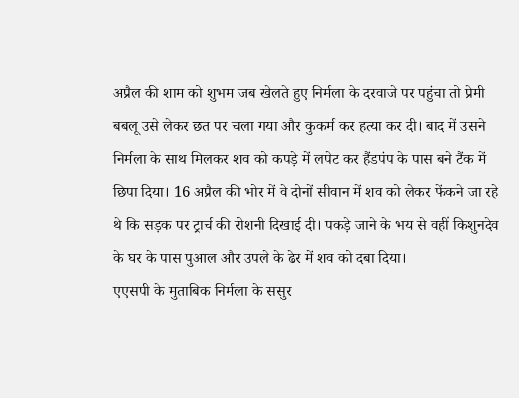अप्रैल की शाम को शुभम जब खेलते हुए निर्मला के दरवाजे पर पहुंचा तो प्रेमी बबलू उसे लेकर छत पर चला गया और कुकर्म कर हत्या कर दी। बाद में उसने निर्मला के साथ मिलकर शव को कपड़े में लपेट कर हैंडपंप के पास बने टैंक में छिपा दिया। 16 अप्रैल की भोर में वे दोनों सीवान में शव को लेकर फेंकने जा रहे थे कि सड़क पर ट्रार्च की रोशनी दिखाई दी। पकड़े जाने के भय से वहीं किशुनदेव के घर के पास पुआल और उपले के ढेर में शव को दबा दिया।
एएसपी के मुताबिक निर्मला के ससुर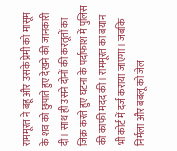राममूरत ने बहू और उसके प्रेमी को मासूम के शव को छुपाते हुए देखने की जानकारी दी। साथ ही उसने दोनों की करतूतों का जिक्र करते हुए घटना के पर्दाफाश में पुलिस की काफी मदद की। राममूरत का बयान भी कोर्ट में दर्ज कराया जाएगा। जबकि निर्मला और बबलू को जेल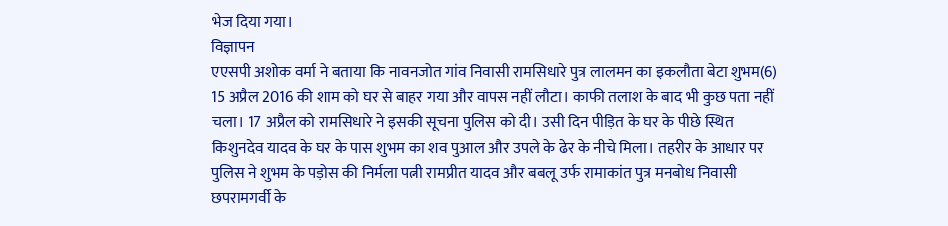भेज दिया गया।
विज्ञापन
एएसपी अशोक वर्मा ने बताया कि नावनजोत गांव निवासी रामसिधारे पुत्र लालमन का इकलौता बेटा शुभम(6) 15 अप्रैल 2016 की शाम को घर से बाहर गया और वापस नहीं लौटा। काफी तलाश के बाद भी कुछ पता नहीं चला। 17 अप्रैल को रामसिधारे ने इसकी सूचना पुलिस को दी। उसी दिन पीड़ित के घर के पीछे स्थित किशुनदेव यादव के घर के पास शुभम का शव पुआल और उपले के ढेर के नीचे मिला। तहरीर के आधार पर पुलिस ने शुभम के पड़ोस की निर्मला पत्नी रामप्रीत यादव और बबलू उर्फ रामाकांत पुत्र मनबोध निवासी छपरामगर्वी के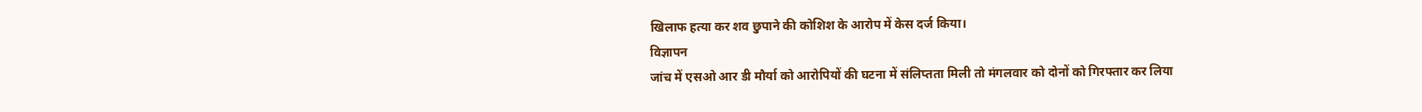खिलाफ हत्या कर शव छुपाने की कोशिश के आरोप में केस दर्ज किया।
विज्ञापन
जांच में एसओ आर डी मौर्या को आरोपियों की घटना में संलिप्तता मिली तो मंगलवार को दोनों को गिरफ्तार कर लिया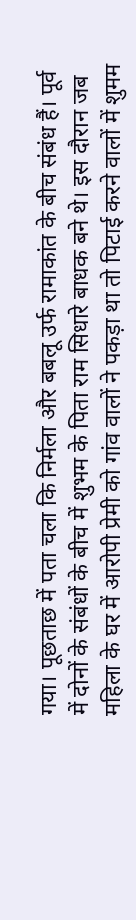गया। पूछताछ में पता चला कि निर्मला और बबलू उर्फ रामाकांत के बीच संबंध हैं। पूर्व में दोनों के संबंधों के बीच में शुभम के पिता राम सिधारे बाधक बने थे। इस दौरान जब महिला के घर में आरोपी प्रेमी को गांव वालों ने पकड़ा था तो पिटाई करने वालों में शुमम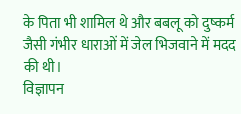के पिता भी शामिल थे और बबलू को दुष्कर्म जैसी गंभीर धाराओं में जेल भिजवाने में मदद की थी।
विज्ञापन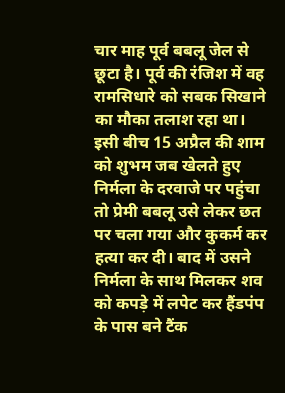चार माह पूर्व बबलू जेल से छूटा है। पूर्व की रंजिश में वह रामसिधारे को सबक सिखाने का मौका तलाश रहा था। इसी बीच 15 अप्रैल की शाम को शुभम जब खेलते हुए निर्मला के दरवाजे पर पहुंचा तो प्रेमी बबलू उसे लेकर छत पर चला गया और कुकर्म कर हत्या कर दी। बाद में उसने निर्मला के साथ मिलकर शव को कपड़े में लपेट कर हैंडपंप के पास बने टैंक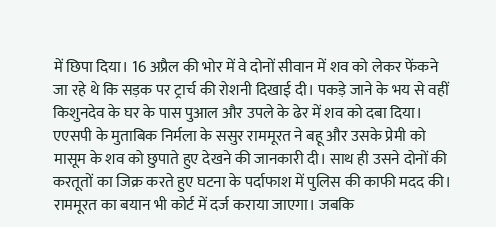में छिपा दिया। 16 अप्रैल की भोर में वे दोनों सीवान में शव को लेकर फेंकने जा रहे थे कि सड़क पर ट्रार्च की रोशनी दिखाई दी। पकड़े जाने के भय से वहीं किशुनदेव के घर के पास पुआल और उपले के ढेर में शव को दबा दिया।
एएसपी के मुताबिक निर्मला के ससुर राममूरत ने बहू और उसके प्रेमी को मासूम के शव को छुपाते हुए देखने की जानकारी दी। साथ ही उसने दोनों की करतूतों का जिक्र करते हुए घटना के पर्दाफाश में पुलिस की काफी मदद की। राममूरत का बयान भी कोर्ट में दर्ज कराया जाएगा। जबकि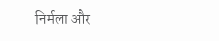निर्मला और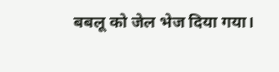बबलू को जेल भेज दिया गया।